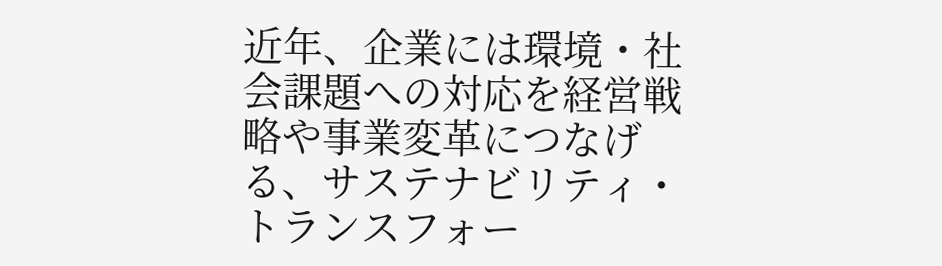近年、企業には環境・社会課題への対応を経営戦略や事業変革につなげる、サステナビリティ・トランスフォー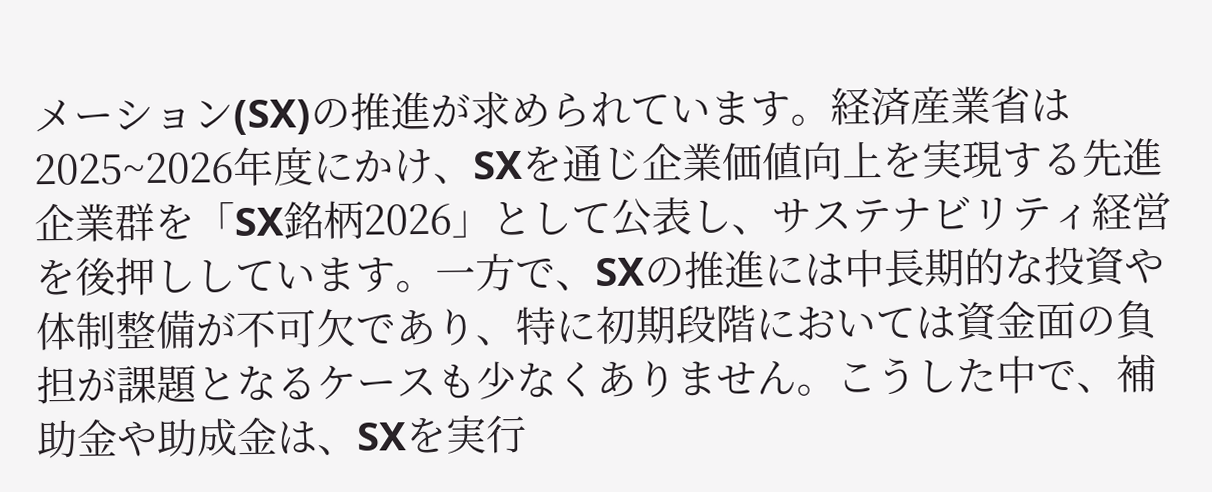メーション(SX)の推進が求められています。経済産業省は2025~2026年度にかけ、SXを通じ企業価値向上を実現する先進企業群を「SX銘柄2026」として公表し、サステナビリティ経営を後押ししています。一方で、SXの推進には中長期的な投資や体制整備が不可欠であり、特に初期段階においては資金面の負担が課題となるケースも少なくありません。こうした中で、補助金や助成金は、SXを実行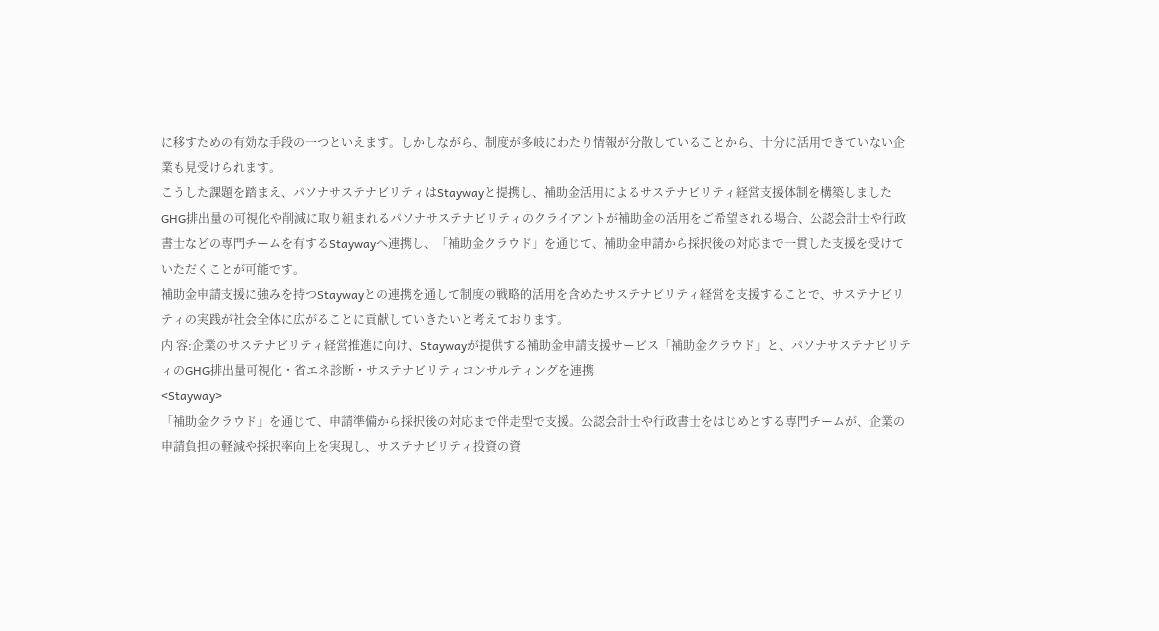に移すための有効な手段の一つといえます。しかしながら、制度が多岐にわたり情報が分散していることから、十分に活用できていない企業も見受けられます。
こうした課題を踏まえ、パソナサステナビリティはStaywayと提携し、補助金活用によるサステナビリティ経営支援体制を構築しましたGHG排出量の可視化や削減に取り組まれるパソナサステナビリティのクライアントが補助金の活用をご希望される場合、公認会計士や行政書士などの専門チームを有するStaywayへ連携し、「補助金クラウド」を通じて、補助金申請から採択後の対応まで一貫した支援を受けていただくことが可能です。
補助金申請支援に強みを持つStaywayとの連携を通して制度の戦略的活用を含めたサステナビリティ経営を支援することで、サステナビリティの実践が社会全体に広がることに貢献していきたいと考えております。
内 容:企業のサステナビリティ経営推進に向け、Staywayが提供する補助金申請支援サービス「補助金クラウド」と、パソナサステナビリティのGHG排出量可視化・省エネ診断・サステナビリティコンサルティングを連携
<Stayway>
「補助金クラウド」を通じて、申請準備から採択後の対応まで伴走型で支援。公認会計士や行政書士をはじめとする専門チームが、企業の申請負担の軽減や採択率向上を実現し、サステナビリティ投資の資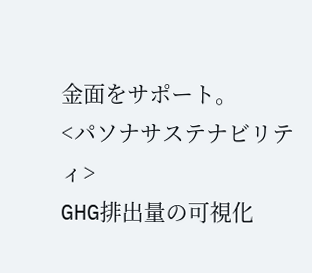金面をサポート。
<パソナサステナビリティ>
GHG排出量の可視化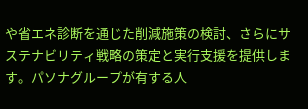や省エネ診断を通じた削減施策の検討、さらにサステナビリティ戦略の策定と実行支援を提供します。パソナグループが有する人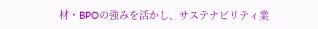材・BPOの強みを活かし、サステナビリティ業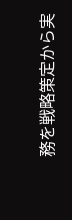務を戦略策定から実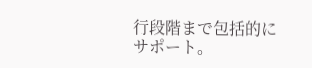行段階まで包括的にサポート。